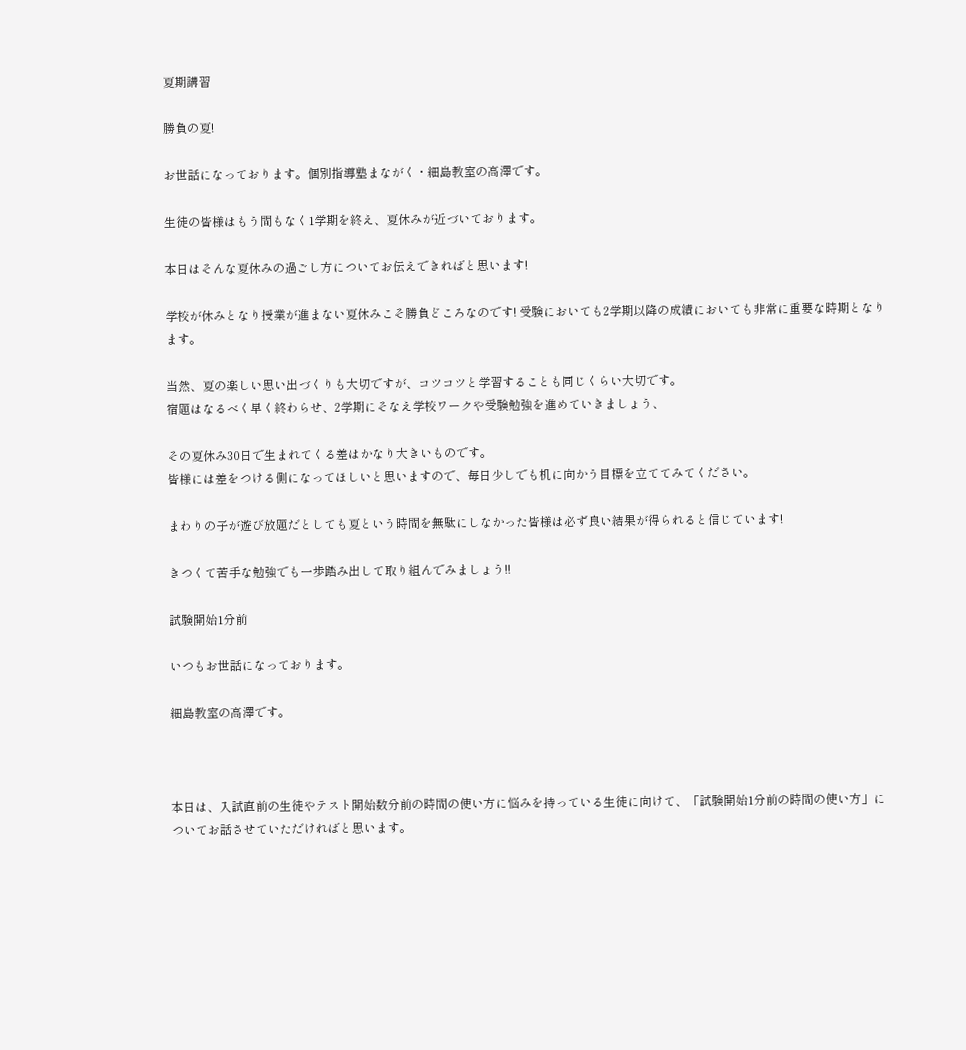夏期講習

勝負の夏!

お世話になっております。個別指導塾まながく・細島教室の高澤です。

生徒の皆様はもう間もなく1学期を終え、夏休みが近づいております。

本日はそんな夏休みの過ごし方についてお伝えできればと思います!

学校が休みとなり授業が進まない夏休みこそ勝負どころなのです! 受験においても2学期以降の成績においても非常に重要な時期となります。

当然、夏の楽しい思い出づくりも大切ですが、コツコツと学習することも同じくらい大切です。
宿題はなるべく早く終わらせ、2学期にそなえ学校ワークや受験勉強を進めていきましょう、

その夏休み30日で生まれてくる差はかなり大きいものです。
皆様には差をつける側になってほしいと思いますので、毎日少しでも机に向かう目標を立ててみてください。

まわりの子が遊び放題だとしても夏という時間を無駄にしなかった皆様は必ず良い結果が得られると信じています!

きつくて苦手な勉強でも一歩踏み出して取り組んでみましょう!!

試験開始1分前

いつもお世話になっております。

細島教室の高澤です。



本日は、入試直前の生徒やテスト開始数分前の時間の使い方に悩みを持っている生徒に向けて、「試験開始1分前の時間の使い方」についてお話させていただければと思います。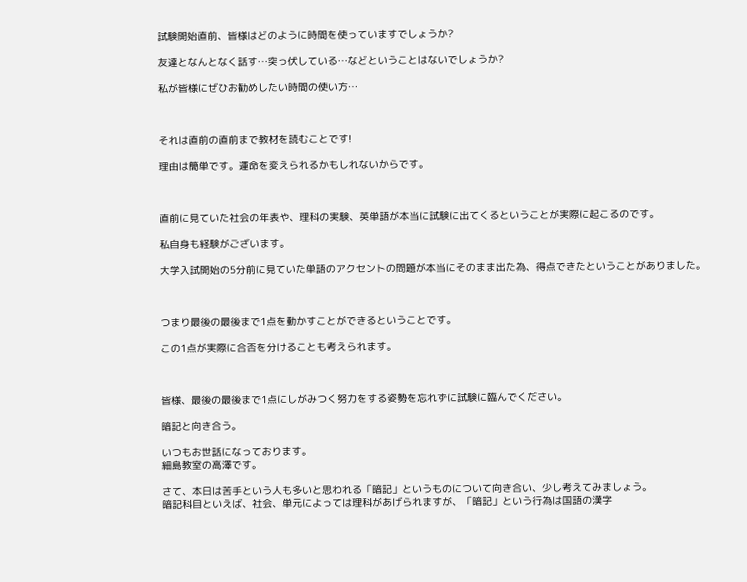試験開始直前、皆様はどのように時間を使っていますでしょうか?

友達となんとなく話す…突っ伏している…などということはないでしょうか?

私が皆様にぜひお勧めしたい時間の使い方…



それは直前の直前まで教材を読むことです!

理由は簡単です。運命を変えられるかもしれないからです。



直前に見ていた社会の年表や、理科の実験、英単語が本当に試験に出てくるということが実際に起こるのです。

私自身も経験がございます。

大学入試開始の5分前に見ていた単語のアクセントの問題が本当にそのまま出た為、得点できたということがありました。



つまり最後の最後まで1点を動かすことができるということです。

この1点が実際に合否を分けることも考えられます。



皆様、最後の最後まで1点にしがみつく努力をする姿勢を忘れずに試験に臨んでください。

暗記と向き合う。

いつもお世話になっております。
細島教室の高澤です。

さて、本日は苦手という人も多いと思われる「暗記」というものについて向き合い、少し考えてみましょう。
暗記科目といえば、社会、単元によっては理科があげられますが、「暗記」という行為は国語の漢字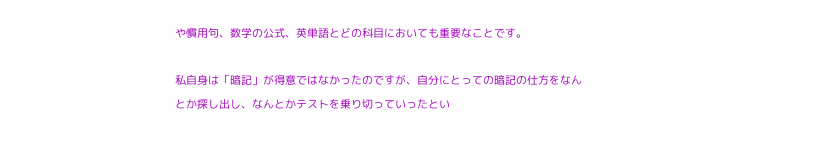や慣用句、数学の公式、英単語とどの科目においても重要なことです。

私自身は「暗記」が得意ではなかったのですが、自分にとっての暗記の仕方をなんとか探し出し、なんとかテストを乗り切っていったとい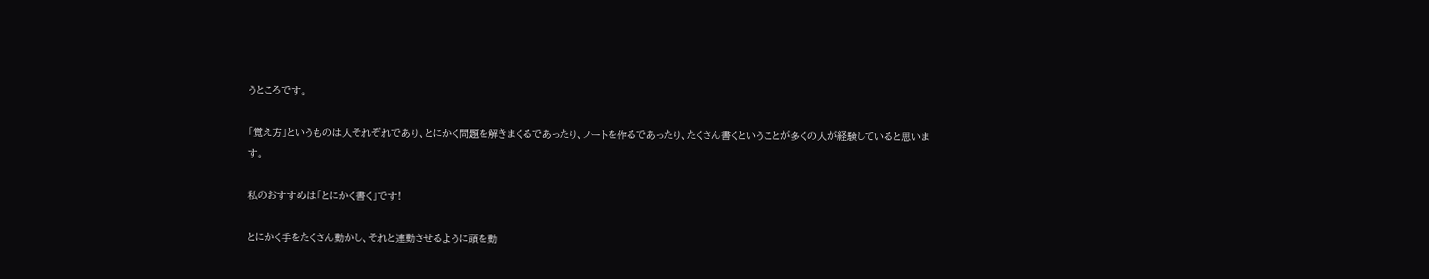うところです。

「覚え方」というものは人それぞれであり、とにかく問題を解きまくるであったり、ノートを作るであったり、たくさん書くということが多くの人が経験していると思います。

私のおすすめは「とにかく書く」です!

とにかく手をたくさん動かし、それと連動させるように頭を動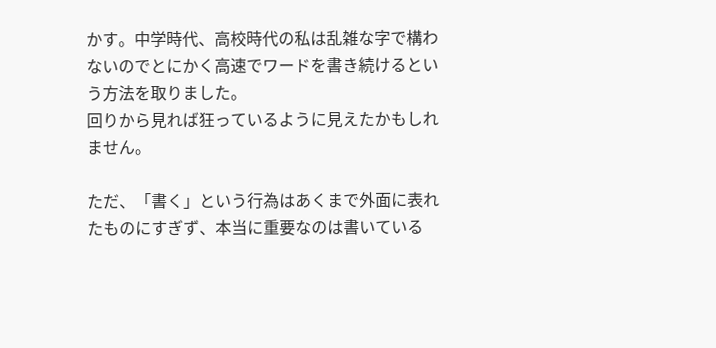かす。中学時代、高校時代の私は乱雑な字で構わないのでとにかく高速でワードを書き続けるという方法を取りました。
回りから見れば狂っているように見えたかもしれません。

ただ、「書く」という行為はあくまで外面に表れたものにすぎず、本当に重要なのは書いている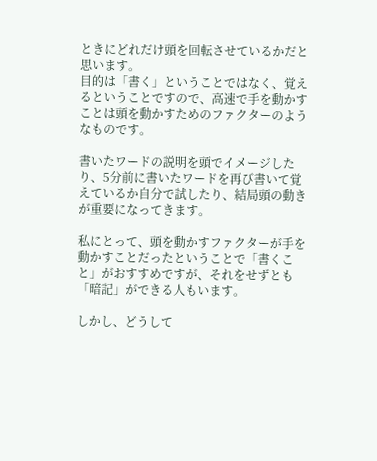ときにどれだけ頭を回転させているかだと思います。
目的は「書く」ということではなく、覚えるということですので、高速で手を動かすことは頭を動かすためのファクターのようなものです。

書いたワードの説明を頭でイメージしたり、5分前に書いたワードを再び書いて覚えているか自分で試したり、結局頭の動きが重要になってきます。

私にとって、頭を動かすファクターが手を動かすことだったということで「書くこと」がおすすめですが、それをせずとも「暗記」ができる人もいます。

しかし、どうして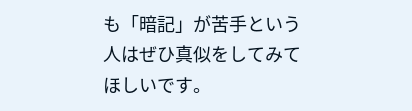も「暗記」が苦手という人はぜひ真似をしてみてほしいです。